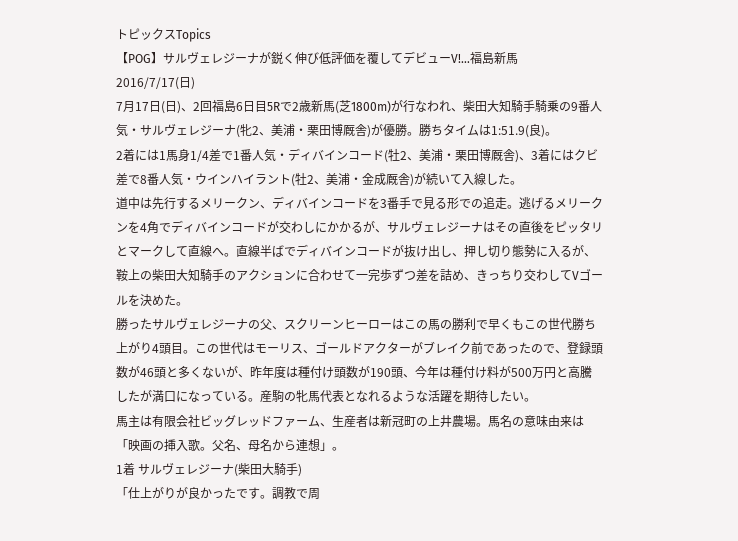トピックスTopics
【POG】サルヴェレジーナが鋭く伸び低評価を覆してデビューV!…福島新馬
2016/7/17(日)
7月17日(日)、2回福島6日目5Rで2歳新馬(芝1800m)が行なわれ、柴田大知騎手騎乗の9番人気・サルヴェレジーナ(牝2、美浦・栗田博厩舎)が優勝。勝ちタイムは1:51.9(良)。
2着には1馬身1/4差で1番人気・ディバインコード(牡2、美浦・栗田博厩舎)、3着にはクビ差で8番人気・ウインハイラント(牡2、美浦・金成厩舎)が続いて入線した。
道中は先行するメリークン、ディバインコードを3番手で見る形での追走。逃げるメリークンを4角でディバインコードが交わしにかかるが、サルヴェレジーナはその直後をピッタリとマークして直線へ。直線半ばでディバインコードが抜け出し、押し切り態勢に入るが、鞍上の柴田大知騎手のアクションに合わせて一完歩ずつ差を詰め、きっちり交わしてVゴールを決めた。
勝ったサルヴェレジーナの父、スクリーンヒーローはこの馬の勝利で早くもこの世代勝ち上がり4頭目。この世代はモーリス、ゴールドアクターがブレイク前であったので、登録頭数が46頭と多くないが、昨年度は種付け頭数が190頭、今年は種付け料が500万円と高騰したが満口になっている。産駒の牝馬代表となれるような活躍を期待したい。
馬主は有限会社ビッグレッドファーム、生産者は新冠町の上井農場。馬名の意味由来は「映画の挿入歌。父名、母名から連想」。
1着 サルヴェレジーナ(柴田大騎手)
「仕上がりが良かったです。調教で周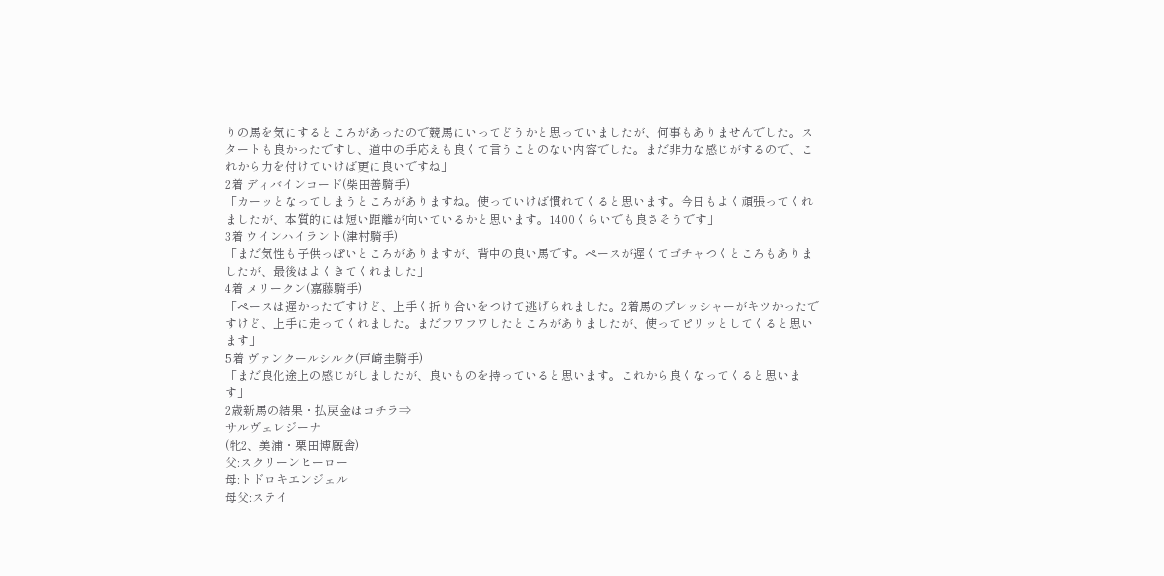りの馬を気にするところがあったので競馬にいってどうかと思っていましたが、何事もありませんでした。スタートも良かったですし、道中の手応えも良くて言うことのない内容でした。まだ非力な感じがするので、これから力を付けていけば更に良いですね」
2着 ディバインコード(柴田善騎手)
「カーッとなってしまうところがありますね。使っていけば慣れてくると思います。今日もよく頑張ってくれましたが、本質的には短い距離が向いているかと思います。1400くらいでも良さそうです」
3着 ウインハイラント(津村騎手)
「まだ気性も子供っぽいところがありますが、背中の良い馬です。ペースが遅くてゴチャつくところもありましたが、最後はよくきてくれました」
4着 メリークン(嘉藤騎手)
「ペースは遅かったですけど、上手く折り合いをつけて逃げられました。2着馬のプレッシャーがキツかったですけど、上手に走ってくれました。まだフワフワしたところがありましたが、使ってピリッとしてくると思います」
5着 ヴァンクールシルク(戸崎圭騎手)
「まだ良化途上の感じがしましたが、良いものを持っていると思います。これから良くなってくると思います」
2歳新馬の結果・払戻金はコチラ⇒
サルヴェレジーナ
(牝2、美浦・栗田博厩舎)
父:スクリーンヒーロー
母:トドロキエンジェル
母父:ステイ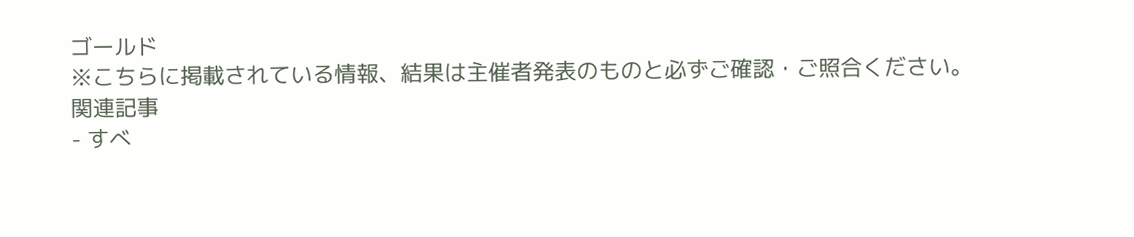ゴールド
※こちらに掲載されている情報、結果は主催者発表のものと必ずご確認・ご照合ください。
関連記事
- すべ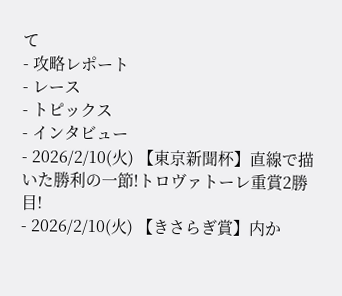て
- 攻略レポート
- レース
- トピックス
- インタビュー
- 2026/2/10(火) 【東京新聞杯】直線で描いた勝利の一節!トロヴァトーレ重賞2勝目!
- 2026/2/10(火) 【きさらぎ賞】内か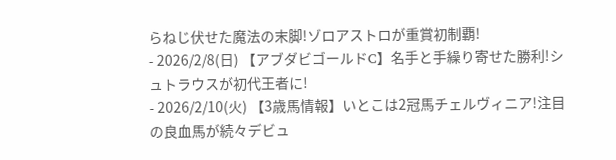らねじ伏せた魔法の末脚!ゾロアストロが重賞初制覇!
- 2026/2/8(日) 【アブダビゴールドC】名手と手繰り寄せた勝利!シュトラウスが初代王者に!
- 2026/2/10(火) 【3歳馬情報】いとこは2冠馬チェルヴィニア!注目の良血馬が続々デビュ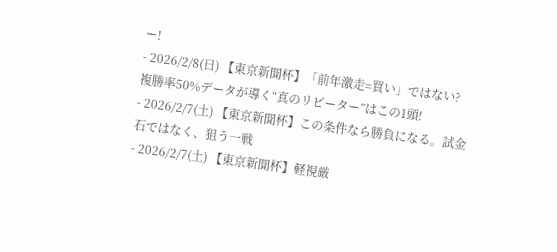ー!
- 2026/2/8(日) 【東京新聞杯】「前年激走=買い」ではない? 複勝率50%データが導く“真のリピーター”はこの1頭!
- 2026/2/7(土) 【東京新聞杯】この条件なら勝負になる。試金石ではなく、狙う一戦
- 2026/2/7(土) 【東京新聞杯】軽視厳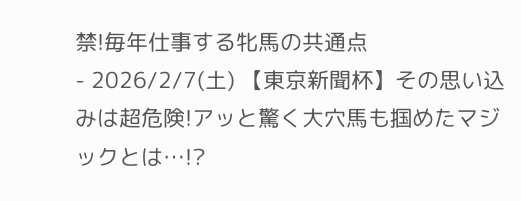禁!毎年仕事する牝馬の共通点
- 2026/2/7(土) 【東京新聞杯】その思い込みは超危険!アッと驚く大穴馬も掴めたマジックとは…!?